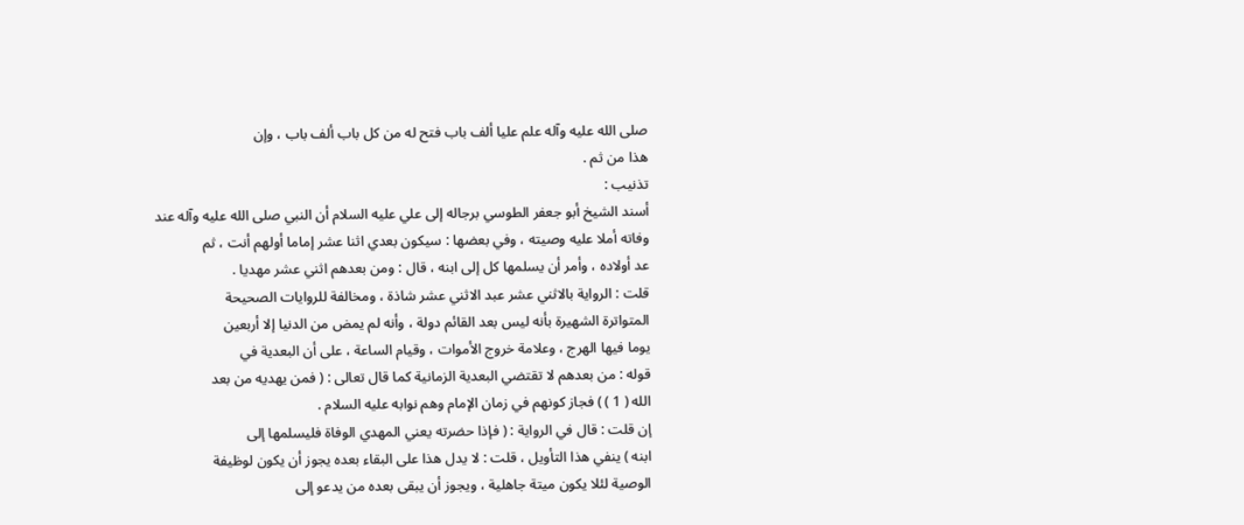صلى الله عليه وآله علم عليا ألف باب فتح له من كل باب ألف باب ، وإن
هذا من ثم .
تذنيب :
أسند الشيخ أبو جعفر الطوسي برجاله إلى علي عليه السلام أن النبي صلى الله عليه وآله عند
وفاته أملا عليه وصيته ، وفي بعضها : سيكون بعدي اثنا عشر إماما أولهم أنت ، ثم
عد أولاده ، وأمر أن يسلمها كل إلى ابنه ، قال : ومن بعدهم اثني عشر مهديا .
قلت : الرواية بالاثني عشر عبد الاثني عشر شاذة ، ومخالفة للروايات الصحيحة
المتواترة الشهيرة بأنه ليس بعد القائم دولة ، وأنه لم يمض من الدنيا إلا أربعين
يوما فيها الهرج ، وعلامة خروج الأموات ، وقيام الساعة ، على أن البعدية في
قوله : من بعدهم لا تقتضي البعدية الزمانية كما قال تعالى : ( فمن يهديه من بعد
الله ( 1 ) ) فجاز كونهم في زمان الإمام وهم نوابه عليه السلام .
إن قلت : قال في الرواية : ( فإذا حضرته يعني المهدي الوفاة فليسلمها إلى
ابنه ) ينفي هذا التأويل ، قلت : لا يدل هذا على البقاء بعده يجوز أن يكون لوظيفة
الوصية لئلا يكون ميتة جاهلية ، ويجوز أن يبقى بعده من يدعو إلى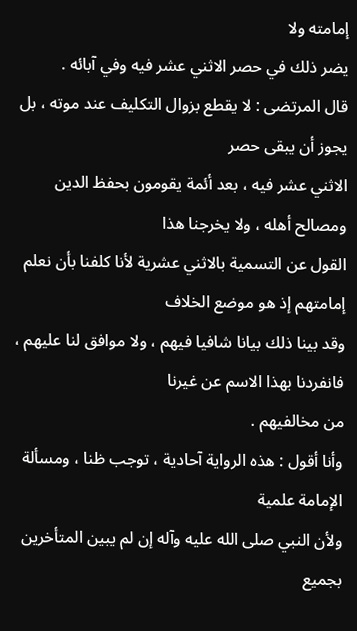إمامته ولا
يضر ذلك في حصر الاثني عشر فيه وفي آبائه .
قال المرتضى : لا يقطع بزوال التكليف عند موته ، بل يجوز أن يبقى حصر
الاثني عشر فيه ، بعد أئمة يقومون بحفظ الدين ومصالح أهله ، ولا يخرجنا هذا
القول عن التسمية بالاثني عشرية لأنا كلفنا بأن نعلم إمامتهم إذ هو موضع الخلاف
وقد بينا ذلك بيانا شافيا فيهم ، ولا موافق لنا عليهم ، فانفردنا بهذا الاسم عن غيرنا
من مخالفيهم .
وأنا أقول : هذه الرواية آحادية ، توجب ظنا ، ومسألة الإمامة علمية
ولأن النبي صلى الله عليه وآله إن لم يبين المتأخرين بجميع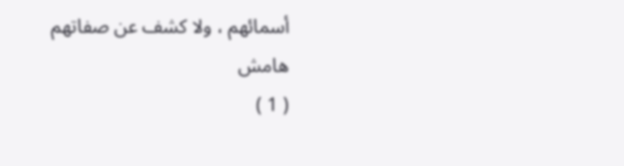أسمائهم ، ولا كشف عن صفاتهم
هامش
( 1 )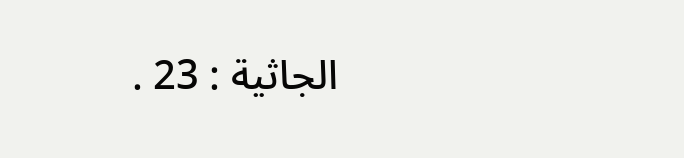الجاثية : 23 .